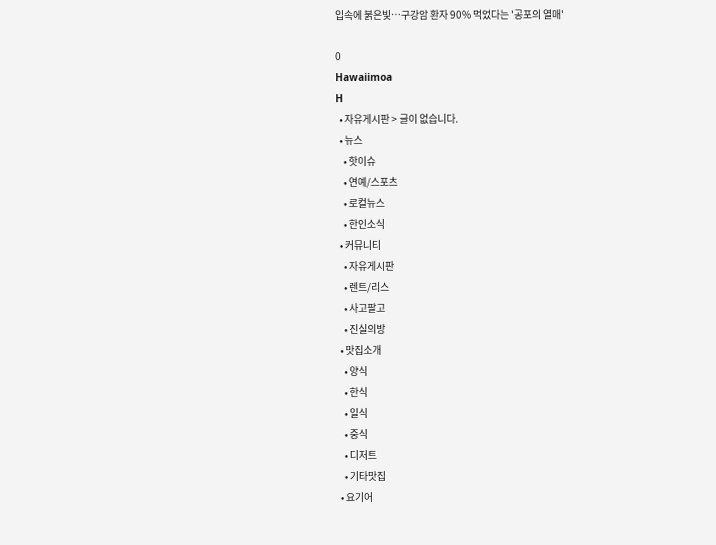입속에 붉은빛…구강암 환자 90% 먹었다는 '공포의 열매'

0
Hawaiimoa
H
  • 자유게시판 > 글이 없습니다.
  • 뉴스
    • 핫이슈
    • 연예/스포츠
    • 로컬뉴스
    • 한인소식
  • 커뮤니티
    • 자유게시판
    • 렌트/리스
    • 사고팔고
    • 진실의방
  • 맛집소개
    • 양식
    • 한식
    • 일식
    • 중식
    • 디저트
    • 기타맛집
  • 요기어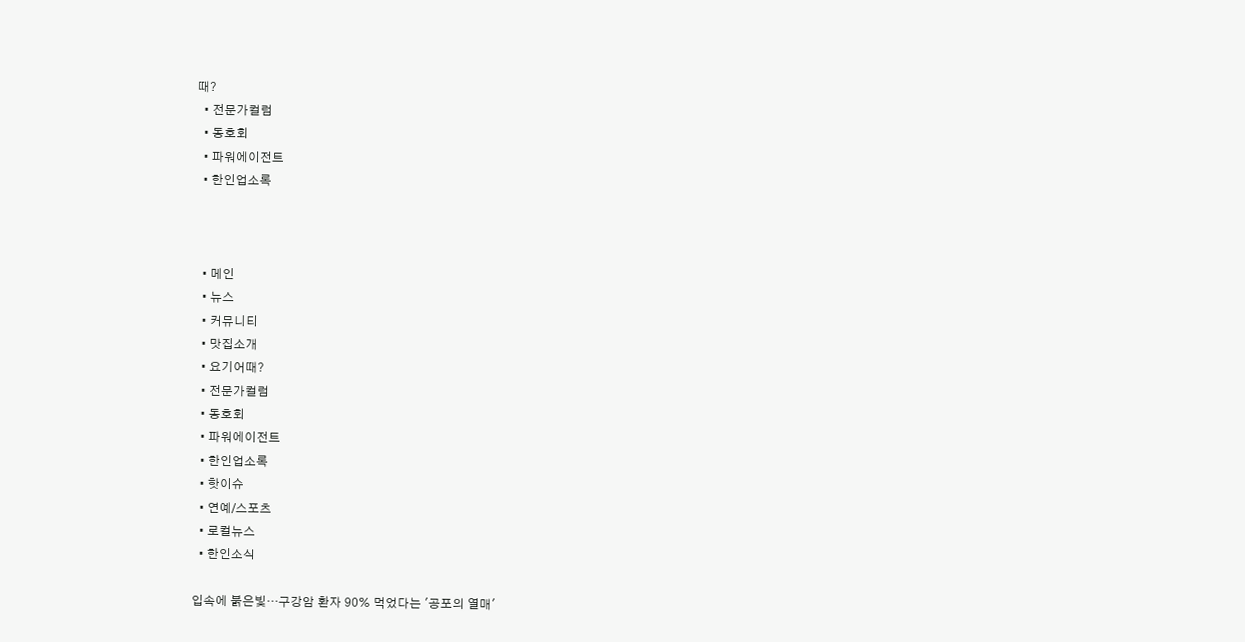때?
  • 전문가컬럼
  • 동호회
  • 파워에이전트
  • 한인업소록



  • 메인
  • 뉴스
  • 커뮤니티
  • 맛집소개
  • 요기어때?
  • 전문가컬럼
  • 동호회
  • 파워에이전트
  • 한인업소록
  • 핫이슈
  • 연예/스포츠
  • 로컬뉴스
  • 한인소식

입속에 붉은빛…구강암 환자 90% 먹었다는 '공포의 열매'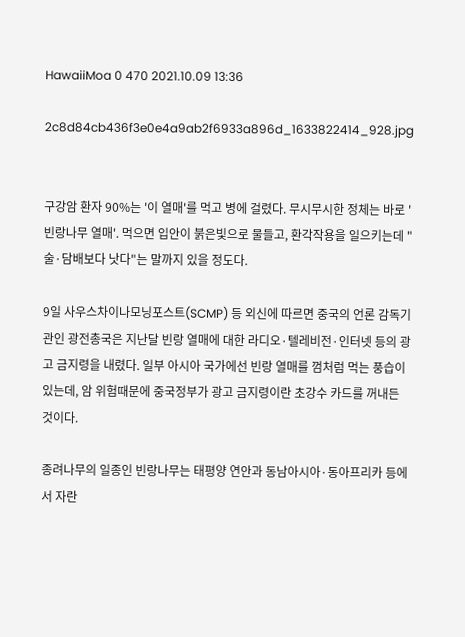HawaiiMoa 0 470 2021.10.09 13:36

2c8d84cb436f3e0e4a9ab2f6933a896d_1633822414_928.jpg


구강암 환자 90%는 '이 열매'를 먹고 병에 걸렸다. 무시무시한 정체는 바로 '빈랑나무 열매'. 먹으면 입안이 붉은빛으로 물들고, 환각작용을 일으키는데 "술·담배보다 낫다"는 말까지 있을 정도다.

9일 사우스차이나모닝포스트(SCMP) 등 외신에 따르면 중국의 언론 감독기관인 광전총국은 지난달 빈랑 열매에 대한 라디오·텔레비전·인터넷 등의 광고 금지령을 내렸다. 일부 아시아 국가에선 빈랑 열매를 껌처럼 먹는 풍습이 있는데, 암 위험때문에 중국정부가 광고 금지령이란 초강수 카드를 꺼내든 것이다.

종려나무의 일종인 빈랑나무는 태평양 연안과 동남아시아·동아프리카 등에서 자란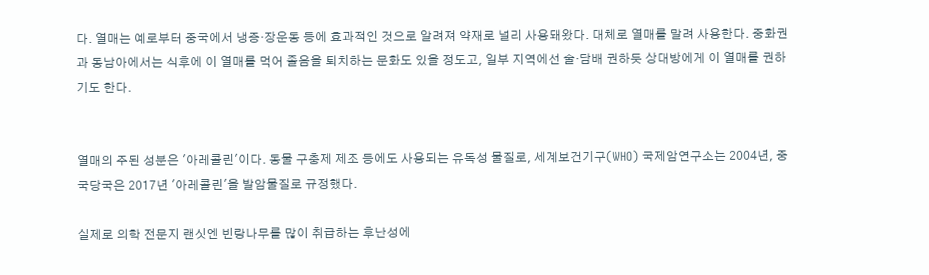다. 열매는 예로부터 중국에서 냉증·장운동 등에 효과적인 것으로 알려져 약재로 널리 사용돼왔다. 대체로 열매를 말려 사용한다. 중화권과 동남아에서는 식후에 이 열매를 먹어 졸음을 퇴치하는 문화도 있을 정도고, 일부 지역에선 술·담배 권하듯 상대방에게 이 열매를 권하기도 한다.


열매의 주된 성분은 '아레콜린'이다. 동물 구충제 제조 등에도 사용되는 유독성 물질로, 세계보건기구(WHO) 국제암연구소는 2004년, 중국당국은 2017년 '아레콜린'을 발암물질로 규정했다.

실제로 의학 전문지 랜싯엔 빈랑나무를 많이 취급하는 후난성에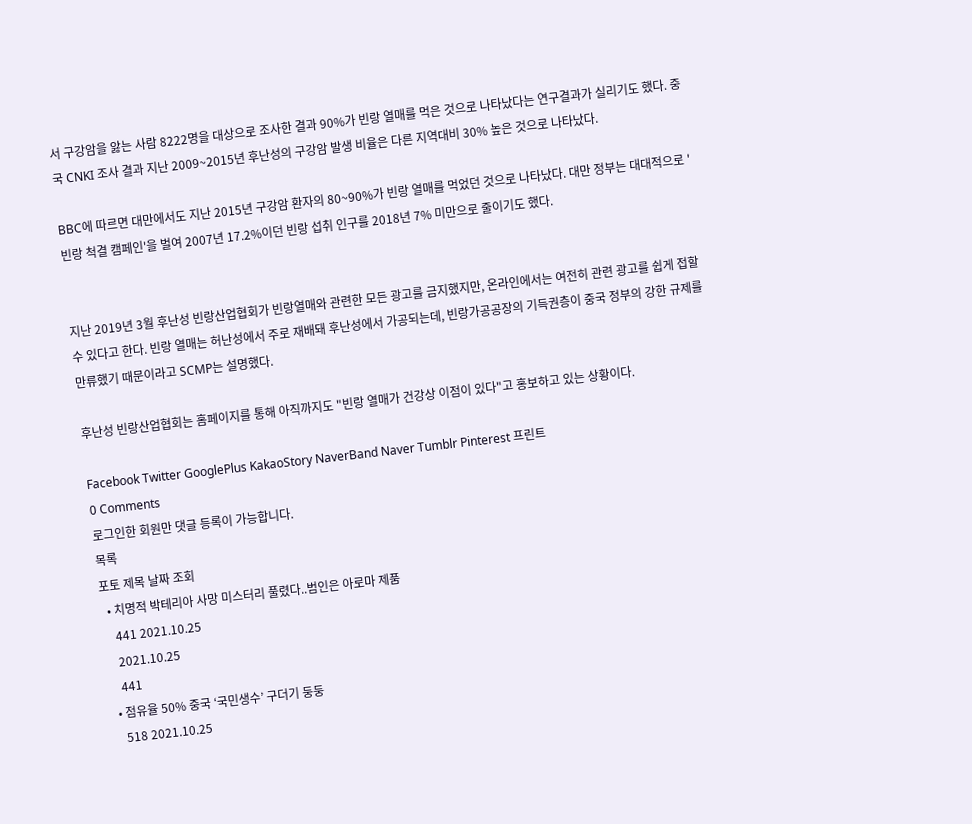서 구강암을 앓는 사람 8222명을 대상으로 조사한 결과 90%가 빈랑 열매를 먹은 것으로 나타났다는 연구결과가 실리기도 했다. 중국 CNKI 조사 결과 지난 2009~2015년 후난성의 구강암 발생 비율은 다른 지역대비 30% 높은 것으로 나타났다.

BBC에 따르면 대만에서도 지난 2015년 구강암 환자의 80~90%가 빈랑 열매를 먹었던 것으로 나타났다. 대만 정부는 대대적으로 '빈랑 척결 캠페인'을 벌여 2007년 17.2%이던 빈랑 섭취 인구를 2018년 7% 미만으로 줄이기도 했다.


지난 2019년 3월 후난성 빈랑산업협회가 빈랑열매와 관련한 모든 광고를 금지했지만, 온라인에서는 여전히 관련 광고를 쉽게 접할 수 있다고 한다. 빈랑 열매는 허난성에서 주로 재배돼 후난성에서 가공되는데, 빈랑가공공장의 기득권층이 중국 정부의 강한 규제를 만류했기 때문이라고 SCMP는 설명했다.

후난성 빈랑산업협회는 홈페이지를 통해 아직까지도 "빈랑 열매가 건강상 이점이 있다"고 홍보하고 있는 상황이다.

Facebook Twitter GooglePlus KakaoStory NaverBand Naver Tumblr Pinterest 프린트
0 Comments
로그인한 회원만 댓글 등록이 가능합니다.
목록
포토 제목 날짜 조회
  • 치명적 박테리아 사망 미스터리 풀렸다..범인은 아로마 제품
    441 2021.10.25
    2021.10.25
    441
  • 점유율 50% 중국 ‘국민생수’ 구더기 둥둥
    518 2021.10.25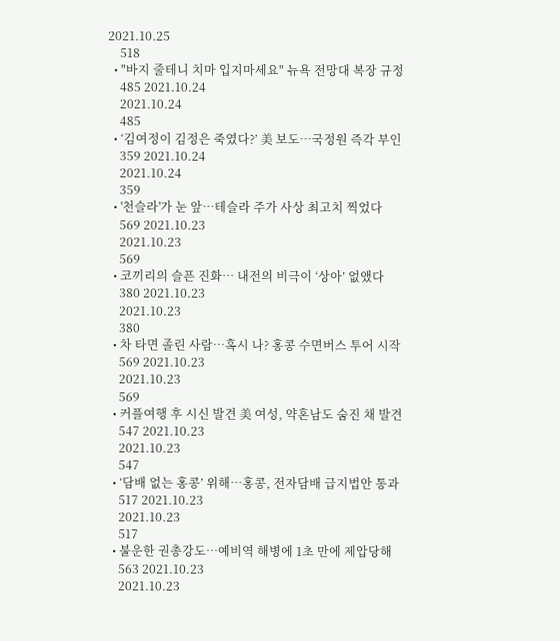2021.10.25
    518
  • "바지 줄테니 치마 입지마세요" 뉴욕 전망대 복장 규정
    485 2021.10.24
    2021.10.24
    485
  • ‘김여정이 김정은 죽였다?’ 美 보도…국정원 즉각 부인
    359 2021.10.24
    2021.10.24
    359
  • '천슬라'가 눈 앞…테슬라 주가 사상 최고치 찍었다
    569 2021.10.23
    2021.10.23
    569
  • 코끼리의 슬픈 진화… 내전의 비극이 ‘상아’ 없앴다
    380 2021.10.23
    2021.10.23
    380
  • 차 타면 졸린 사람…혹시 나? 홍콩 수면버스 투어 시작
    569 2021.10.23
    2021.10.23
    569
  • 커플여행 후 시신 발견 美 여성, 약혼남도 숨진 채 발견
    547 2021.10.23
    2021.10.23
    547
  • ‘담배 없는 홍콩’ 위해…홍콩, 전자담배 급지법안 통과
    517 2021.10.23
    2021.10.23
    517
  • 불운한 권총강도…예비역 해병에 1초 만에 제압당해
    563 2021.10.23
    2021.10.23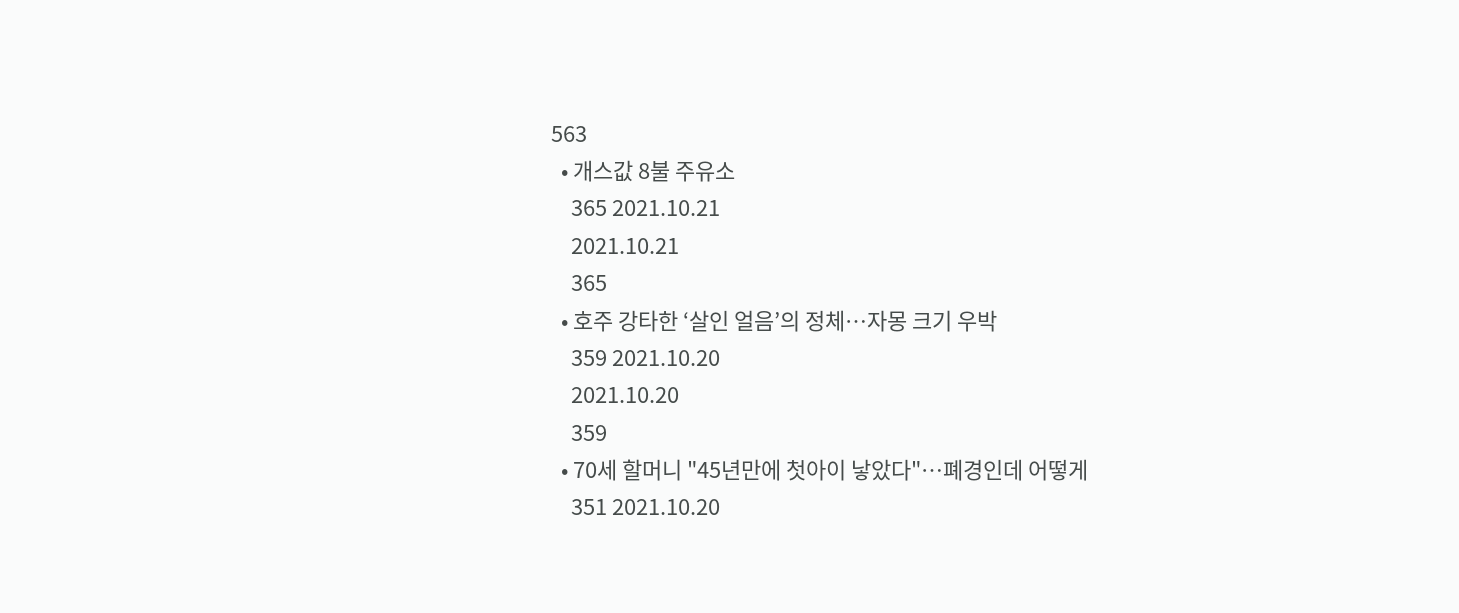563
  • 개스값 8불 주유소
    365 2021.10.21
    2021.10.21
    365
  • 호주 강타한 ‘살인 얼음’의 정체…자몽 크기 우박
    359 2021.10.20
    2021.10.20
    359
  • 70세 할머니 "45년만에 첫아이 낳았다"…폐경인데 어떻게
    351 2021.10.20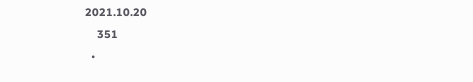2021.10.20
    351
  •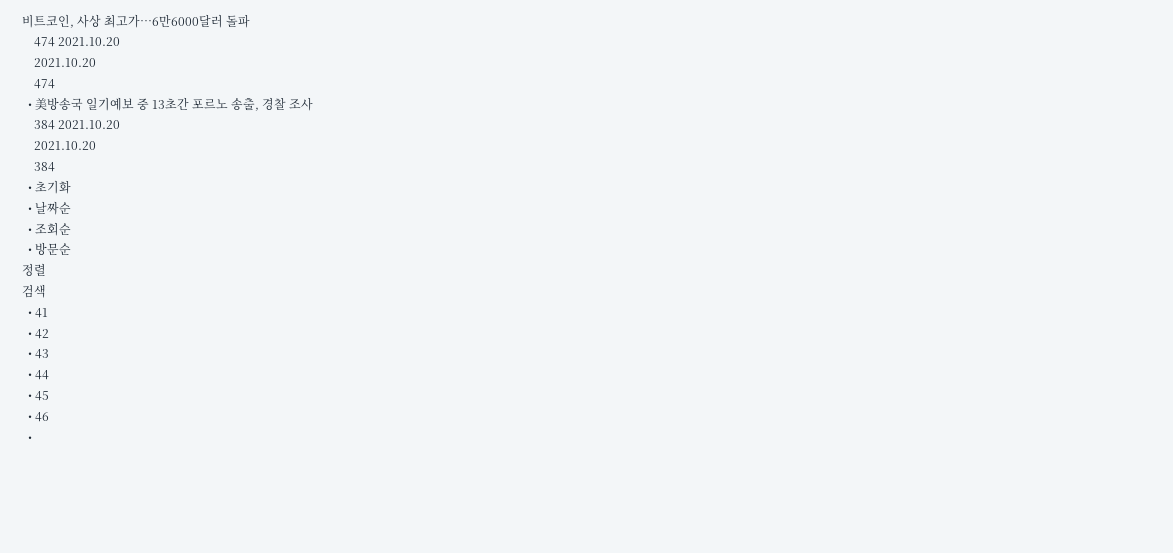비트코인, 사상 최고가…6만6000달러 돌파
    474 2021.10.20
    2021.10.20
    474
  • 美방송국 일기예보 중 13초간 포르노 송출, 경찰 조사
    384 2021.10.20
    2021.10.20
    384
  • 초기화
  • 날짜순
  • 조회순
  • 방문순
정렬
검색
  • 41
  • 42
  • 43
  • 44
  • 45
  • 46
  •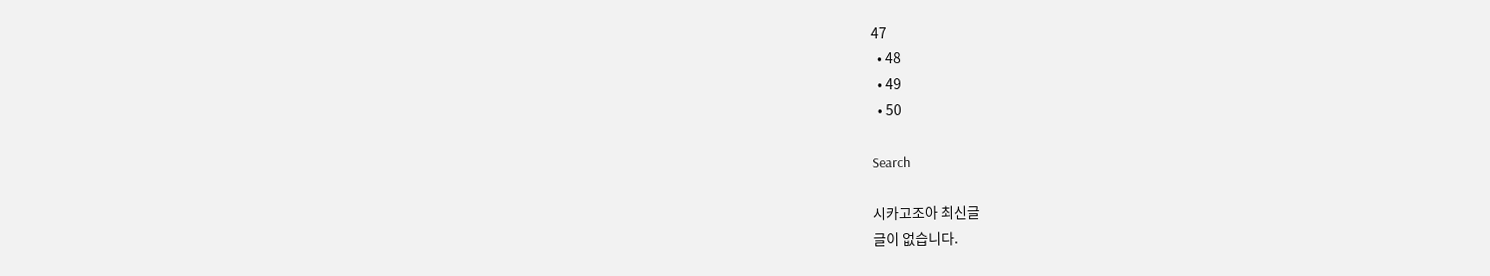47
  • 48
  • 49
  • 50

Search

시카고조아 최신글
글이 없습니다.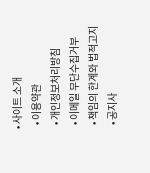• 사이트 소개
  • 이용약관
  • 개인정보처리방침
  • 이메일 무단수집거부
  • 책임의 한계와 법적고지
  • 공지사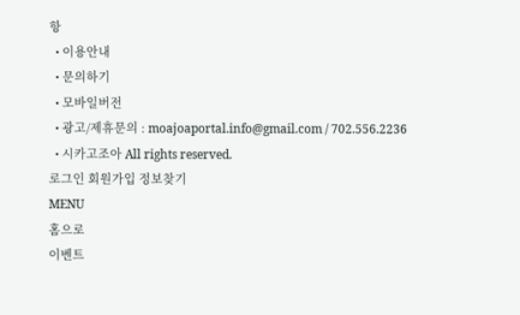항
  • 이용안내
  • 문의하기
  • 모바일버전
  • 광고/제휴문의 : moajoaportal.info@gmail.com / 702.556.2236
  • 시카고조아 All rights reserved.
로그인 회원가입 정보찾기
MENU
홈으로
이벤트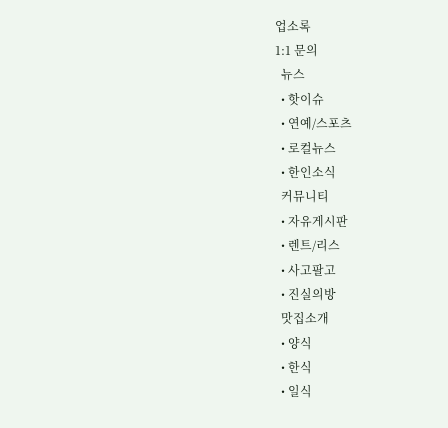업소록
1:1 문의
  뉴스
  • 핫이슈
  • 연예/스포츠
  • 로컬뉴스
  • 한인소식
  커뮤니티
  • 자유게시판
  • 렌트/리스
  • 사고팔고
  • 진실의방
  맛집소개
  • 양식
  • 한식
  • 일식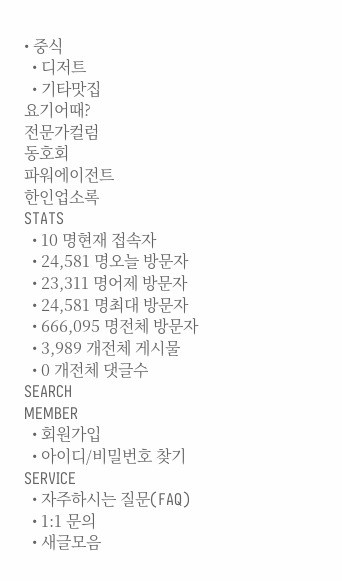• 중식
  • 디저트
  • 기타맛집
요기어때?
전문가컬럼
동호회
파워에이전트
한인업소록
STATS
  • 10 명현재 접속자
  • 24,581 명오늘 방문자
  • 23,311 명어제 방문자
  • 24,581 명최대 방문자
  • 666,095 명전체 방문자
  • 3,989 개전체 게시물
  • 0 개전체 댓글수
SEARCH
MEMBER
  • 회원가입
  • 아이디/비밀번호 찾기
SERVICE
  • 자주하시는 질문(FAQ)
  • 1:1 문의
  • 새글모음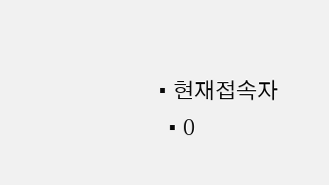• 현재접속자
  • 0